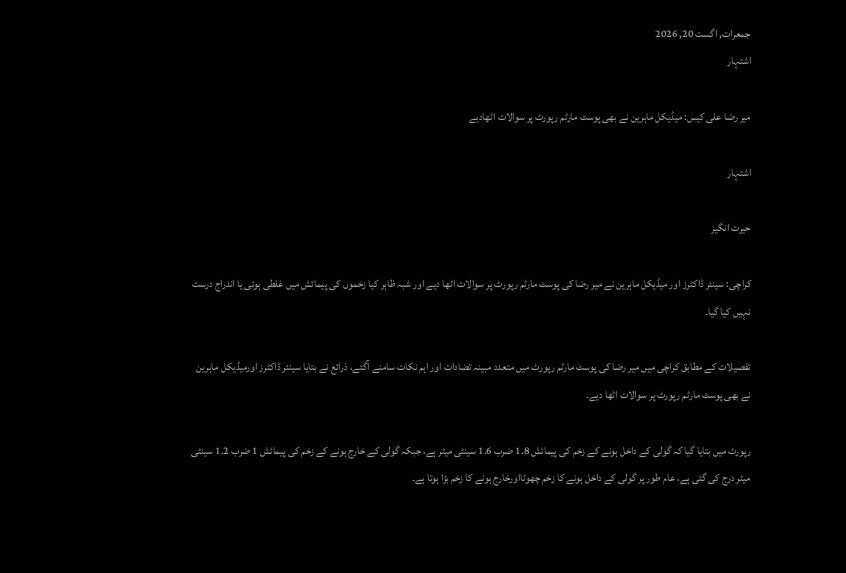جمعرات, اگست 20, 2026
اشتہار

میر رضا علی کیس: میڈیکل ماہرین نے بھی پوسٹ مارٹم رپورٹ پر سوالات اٹھادیے

اشتہار

حیرت انگیز

کراچی: سینئر ڈاکٹرز اور میڈیکل ماہرین نے میر رضا کی پوسٹ مارٹم رپورٹ پر سوالات اٹھا دیے اور شبہ ظاہر کیا زخموں کی پیمائش میں غلطی ہوئی یا اندراج درست نہیں کیا گیا۔

تفصیلات کے مطابق کراچی میں میر رضا کی پوسٹ مارٹم رپورٹ میں متعدد مبینہ تضادات اور اہم نکات سامنے آگئے، ذرائع نے بتایا سینئر ڈاکٹرز اورمیڈیکل ماہرین نے بھی پوسٹ مارٹم رپورٹ پر سوالات اٹھا دیے۔

رپورٹ میں بتایا گیا کہ گولی کے داخل ہونے کے زخم کی پیمائش 1.8 ضرب 1.6 سینٹی میٹر ہے، جبکہ گولی کے خارج ہونے کے زخم کی پیمائش 1 ضرب 1.2 سینٹی میٹر درج کی گئی ہے، عام طور پر گولی کے داخل ہونے کا زخم چھوٹااورخارج ہونے کا زخم بڑا ہوتا ہے۔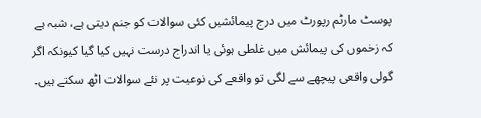پوسٹ مارٹم رپورٹ میں درج پیمائشیں کئی سوالات کو جنم دیتی ہے، شبہ ہے کہ زخموں کی پیمائش میں غلطی ہوئی یا اندراج درست نہیں کیا گیا کیونکہ اگر گولی واقعی پیچھے سے لگی تو واقعے کی نوعیت پر نئے سوالات اٹھ سکتے ہیں۔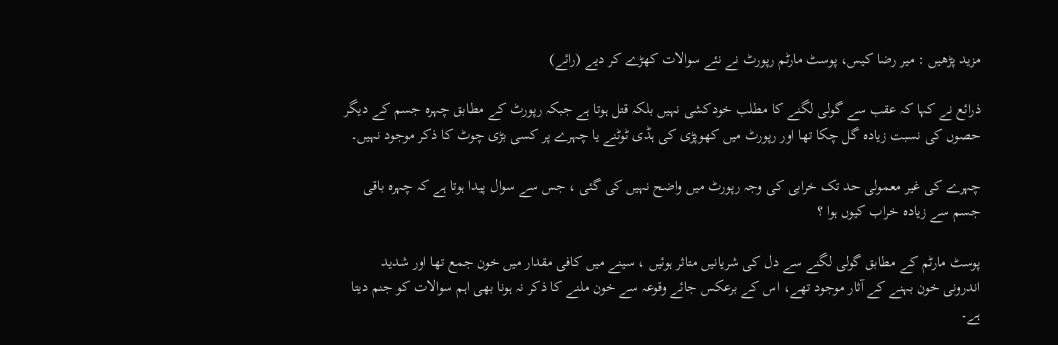مزید پڑھیں : میر رضا کیس، پوسٹ مارٹم رپورٹ نے نئے سوالات کھڑے کر دیے (رائے)

ذرائع نے کہا کہ عقب سے گولی لگنے کا مطلب خودکشی نہیں بلکہ قتل ہوتا ہے جبکہ رپورٹ کے مطابق چہرہ جسم کے دیگر حصوں کی نسبت زیادہ گل چکا تھا اور رپورٹ میں کھوپڑی کی ہڈی ٹوٹنے یا چہرے پر کسی بڑی چوٹ کا ذکر موجود نہیں۔

چہرے کی غیر معمولی حد تک خرابی کی وجہ رپورٹ میں واضح نہیں کی گئی ، جس سے سوال پیدا ہوتا ہے کہ چہرہ باقی جسم سے زیادہ خراب کیوں ہوا ؟

پوسٹ مارٹم کے مطابق گولی لگنے سے دل کی شریانیں متاثر ہوئیں ، سینے میں کافی مقدار میں خون جمع تھا اور شدید اندرونی خون بہنے کے آثار موجود تھے، اس کے برعکس جائے وقوعہ سے خون ملنے کا ذکر نہ ہونا بھی اہم سوالات کو جنم دیتا ہے۔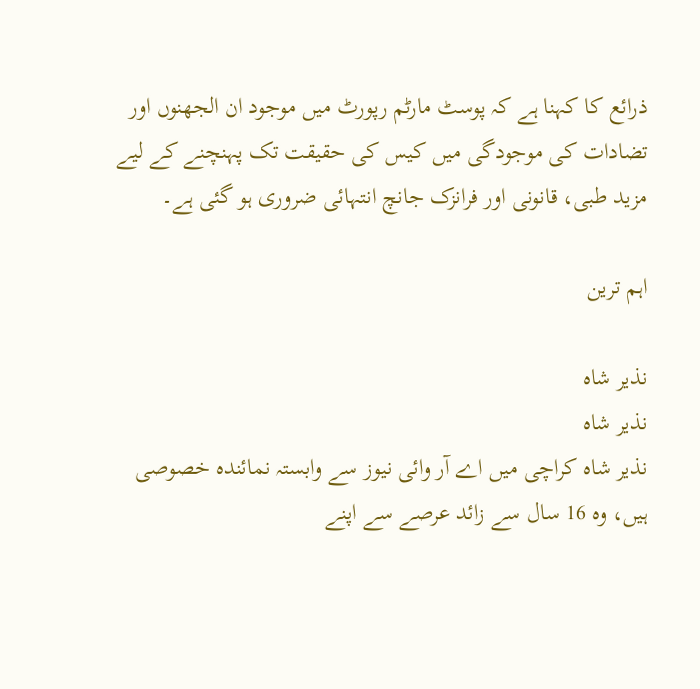ذرائع کا کہنا ہے کہ پوسٹ مارٹم رپورٹ میں موجود ان الجھنوں اور تضادات کی موجودگی میں کیس کی حقیقت تک پہنچنے کے لیے مزید طبی، قانونی اور فرانزک جانچ انتہائی ضروری ہو گئی ہے۔

اہم ترین

نذیر شاہ
نذیر شاہ
نذیر شاہ کراچی میں اے آر وائی نیوز سے وابستہ نمائندہ خصوصی ہیں، وہ 16 سال سے زائد عرصے سے اپنے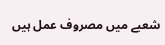شعبے میں مصروف عمل ہیں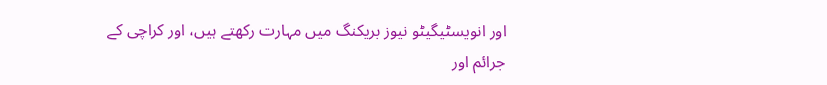اور انویسٹیگیٹو نیوز بریکنگ میں مہارت رکھتے ہیں، اور کراچی کے جرائم اور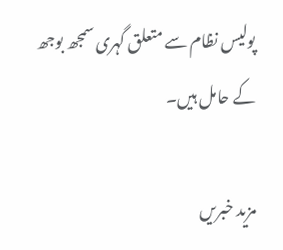پولیس نظام سے متعلق گہری سمجھ بوجھ کے حامل ہیں۔

مزید خبریں